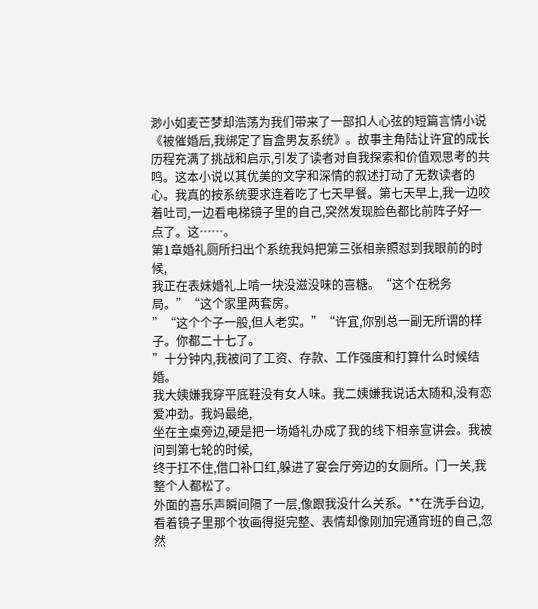渺小如麦芒梦却浩荡为我们带来了一部扣人心弦的短篇言情小说《被催婚后,我绑定了盲盒男友系统》。故事主角陆让许宜的成长历程充满了挑战和启示,引发了读者对自我探索和价值观思考的共鸣。这本小说以其优美的文字和深情的叙述打动了无数读者的心。我真的按系统要求连着吃了七天早餐。第七天早上,我一边咬着吐司,一边看电梯镜子里的自己,突然发现脸色都比前阵子好一点了。这……。
第1章婚礼厕所扫出个系统我妈把第三张相亲照怼到我眼前的时候,
我正在表妹婚礼上啃一块没滋没味的喜糖。“这个在税务局。”“这个家里两套房。
”“这个个子一般,但人老实。”“许宜,你别总一副无所谓的样子。你都二十七了。
”十分钟内,我被问了工资、存款、工作强度和打算什么时候结婚。
我大姨嫌我穿平底鞋没有女人味。我二姨嫌我说话太随和,没有恋爱冲劲。我妈最绝,
坐在主桌旁边,硬是把一场婚礼办成了我的线下相亲宣讲会。我被问到第七轮的时候,
终于扛不住,借口补口红,躲进了宴会厅旁边的女厕所。门一关,我整个人都松了。
外面的喜乐声瞬间隔了一层,像跟我没什么关系。**在洗手台边,
看着镜子里那个妆画得挺完整、表情却像刚加完通宵班的自己,忽然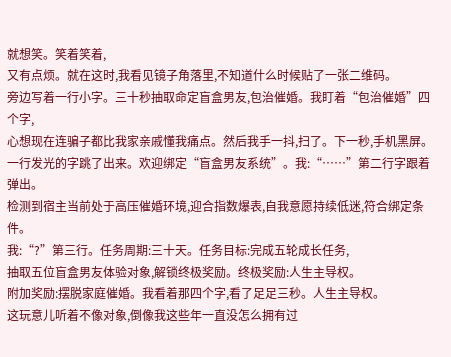就想笑。笑着笑着,
又有点烦。就在这时,我看见镜子角落里,不知道什么时候贴了一张二维码。
旁边写着一行小字。三十秒抽取命定盲盒男友,包治催婚。我盯着“包治催婚”四个字,
心想现在连骗子都比我家亲戚懂我痛点。然后我手一抖,扫了。下一秒,手机黑屏。
一行发光的字跳了出来。欢迎绑定“盲盒男友系统”。我:“……”第二行字跟着弹出。
检测到宿主当前处于高压催婚环境,迎合指数爆表,自我意愿持续低迷,符合绑定条件。
我:“?”第三行。任务周期:三十天。任务目标:完成五轮成长任务,
抽取五位盲盒男友体验对象,解锁终极奖励。终极奖励:人生主导权。
附加奖励:摆脱家庭催婚。我看着那四个字,看了足足三秒。人生主导权。
这玩意儿听着不像对象,倒像我这些年一直没怎么拥有过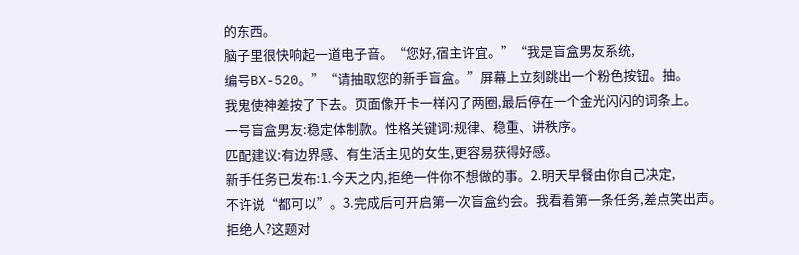的东西。
脑子里很快响起一道电子音。“您好,宿主许宜。”“我是盲盒男友系统,
编号BX-520。”“请抽取您的新手盲盒。”屏幕上立刻跳出一个粉色按钮。抽。
我鬼使神差按了下去。页面像开卡一样闪了两圈,最后停在一个金光闪闪的词条上。
一号盲盒男友:稳定体制款。性格关键词:规律、稳重、讲秩序。
匹配建议:有边界感、有生活主见的女生,更容易获得好感。
新手任务已发布:1.今天之内,拒绝一件你不想做的事。2.明天早餐由你自己决定,
不许说“都可以”。3.完成后可开启第一次盲盒约会。我看着第一条任务,差点笑出声。
拒绝人?这题对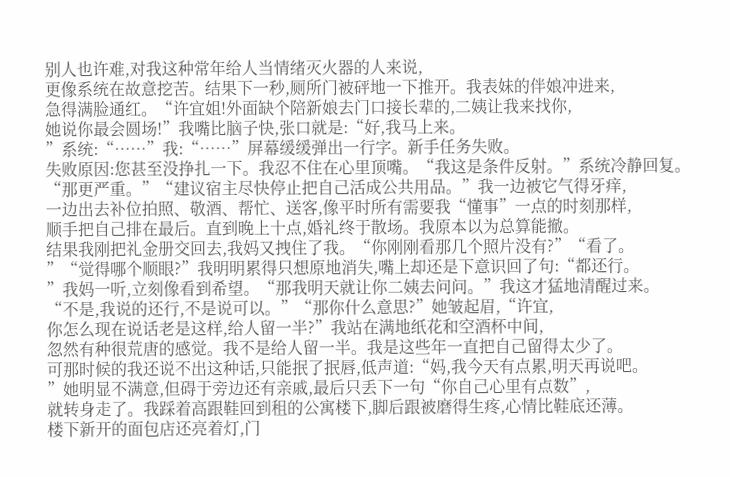别人也许难,对我这种常年给人当情绪灭火器的人来说,
更像系统在故意挖苦。结果下一秒,厕所门被砰地一下推开。我表妹的伴娘冲进来,
急得满脸通红。“许宜姐!外面缺个陪新娘去门口接长辈的,二姨让我来找你,
她说你最会圆场!”我嘴比脑子快,张口就是:“好,我马上来。
”系统:“……”我:“……”屏幕缓缓弹出一行字。新手任务失败。
失败原因:您甚至没挣扎一下。我忍不住在心里顶嘴。“我这是条件反射。”系统冷静回复。
“那更严重。”“建议宿主尽快停止把自己活成公共用品。”我一边被它气得牙痒,
一边出去补位拍照、敬酒、帮忙、送客,像平时所有需要我“懂事”一点的时刻那样,
顺手把自己排在最后。直到晚上十点,婚礼终于散场。我原本以为总算能撤。
结果我刚把礼金册交回去,我妈又拽住了我。“你刚刚看那几个照片没有?”“看了。
”“觉得哪个顺眼?”我明明累得只想原地消失,嘴上却还是下意识回了句:“都还行。
”我妈一听,立刻像看到希望。“那我明天就让你二姨去问问。”我这才猛地清醒过来。
“不是,我说的还行,不是说可以。”“那你什么意思?”她皱起眉,“许宜,
你怎么现在说话老是这样,给人留一半?”我站在满地纸花和空酒杯中间,
忽然有种很荒唐的感觉。我不是给人留一半。我是这些年一直把自己留得太少了。
可那时候的我还说不出这种话,只能抿了抿唇,低声道:“妈,我今天有点累,明天再说吧。
”她明显不满意,但碍于旁边还有亲戚,最后只丢下一句“你自己心里有点数”,
就转身走了。我踩着高跟鞋回到租的公寓楼下,脚后跟被磨得生疼,心情比鞋底还薄。
楼下新开的面包店还亮着灯,门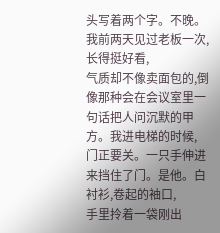头写着两个字。不晚。我前两天见过老板一次,长得挺好看,
气质却不像卖面包的,倒像那种会在会议室里一句话把人问沉默的甲方。我进电梯的时候,
门正要关。一只手伸进来挡住了门。是他。白衬衫,卷起的袖口,
手里拎着一袋刚出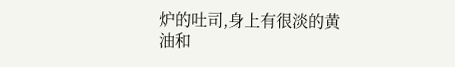炉的吐司,身上有很淡的黄油和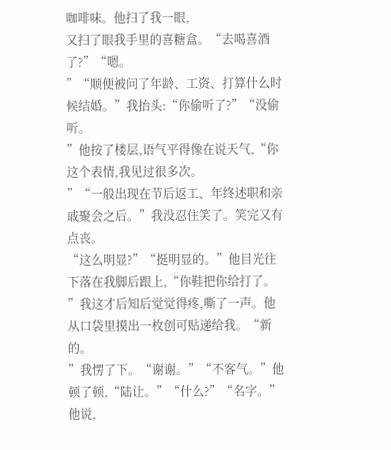咖啡味。他扫了我一眼,
又扫了眼我手里的喜糖盒。“去喝喜酒了?”“嗯。
”“顺便被问了年龄、工资、打算什么时候结婚。”我抬头:“你偷听了?”“没偷听。
”他按了楼层,语气平得像在说天气,“你这个表情,我见过很多次。
”“一般出现在节后返工、年终述职和亲戚聚会之后。”我没忍住笑了。笑完又有点丧。
“这么明显?”“挺明显的。”他目光往下落在我脚后跟上,“你鞋把你给打了。
”我这才后知后觉觉得疼,嘶了一声。他从口袋里摸出一枚创可贴递给我。“新的。
”我愣了下。“谢谢。”“不客气。”他顿了顿,“陆让。”“什么?”“名字。”他说,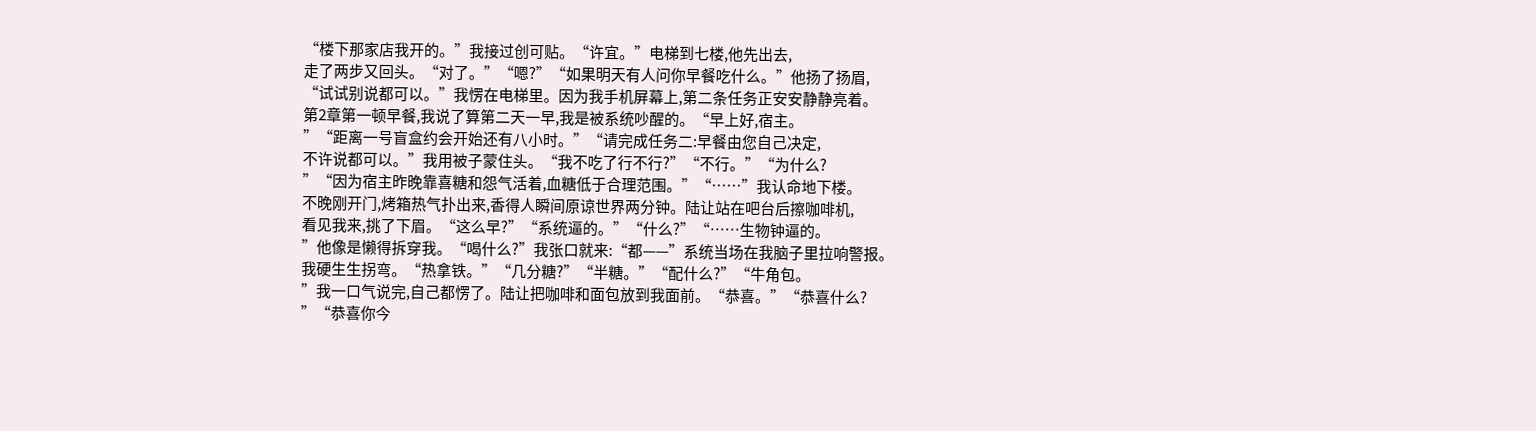“楼下那家店我开的。”我接过创可贴。“许宜。”电梯到七楼,他先出去,
走了两步又回头。“对了。”“嗯?”“如果明天有人问你早餐吃什么。”他扬了扬眉,
“试试别说都可以。”我愣在电梯里。因为我手机屏幕上,第二条任务正安安静静亮着。
第2章第一顿早餐,我说了算第二天一早,我是被系统吵醒的。“早上好,宿主。
”“距离一号盲盒约会开始还有八小时。”“请完成任务二:早餐由您自己决定,
不许说都可以。”我用被子蒙住头。“我不吃了行不行?”“不行。”“为什么?
”“因为宿主昨晚靠喜糖和怨气活着,血糖低于合理范围。”“……”我认命地下楼。
不晚刚开门,烤箱热气扑出来,香得人瞬间原谅世界两分钟。陆让站在吧台后擦咖啡机,
看见我来,挑了下眉。“这么早?”“系统逼的。”“什么?”“……生物钟逼的。
”他像是懒得拆穿我。“喝什么?”我张口就来:“都——”系统当场在我脑子里拉响警报。
我硬生生拐弯。“热拿铁。”“几分糖?”“半糖。”“配什么?”“牛角包。
”我一口气说完,自己都愣了。陆让把咖啡和面包放到我面前。“恭喜。”“恭喜什么?
”“恭喜你今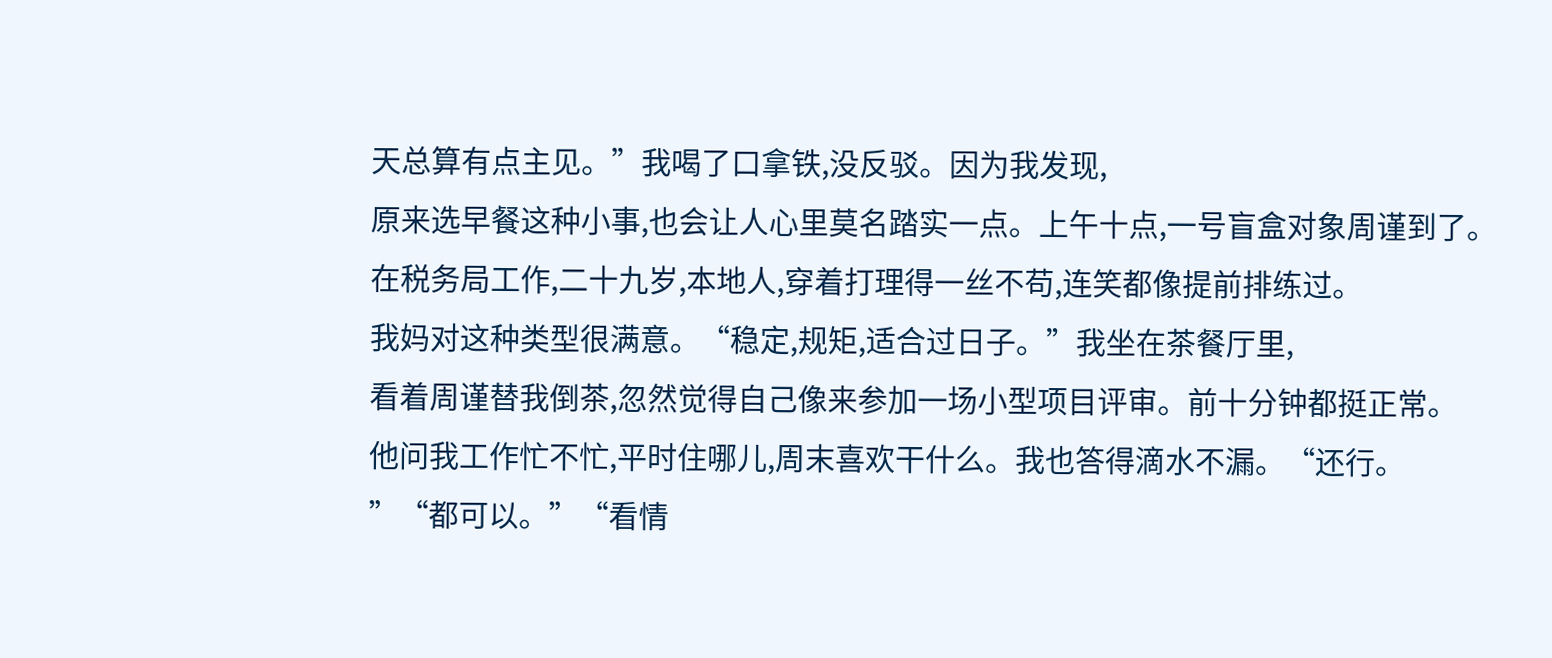天总算有点主见。”我喝了口拿铁,没反驳。因为我发现,
原来选早餐这种小事,也会让人心里莫名踏实一点。上午十点,一号盲盒对象周谨到了。
在税务局工作,二十九岁,本地人,穿着打理得一丝不苟,连笑都像提前排练过。
我妈对这种类型很满意。“稳定,规矩,适合过日子。”我坐在茶餐厅里,
看着周谨替我倒茶,忽然觉得自己像来参加一场小型项目评审。前十分钟都挺正常。
他问我工作忙不忙,平时住哪儿,周末喜欢干什么。我也答得滴水不漏。“还行。
”“都可以。”“看情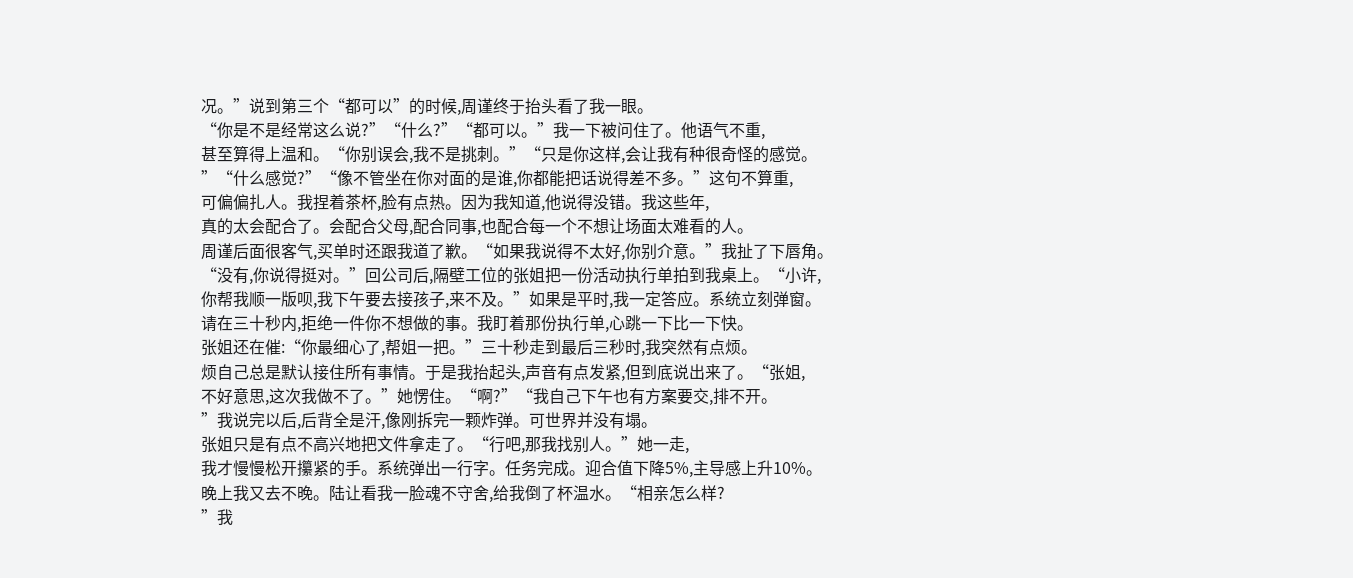况。”说到第三个“都可以”的时候,周谨终于抬头看了我一眼。
“你是不是经常这么说?”“什么?”“都可以。”我一下被问住了。他语气不重,
甚至算得上温和。“你别误会,我不是挑刺。”“只是你这样,会让我有种很奇怪的感觉。
”“什么感觉?”“像不管坐在你对面的是谁,你都能把话说得差不多。”这句不算重,
可偏偏扎人。我捏着茶杯,脸有点热。因为我知道,他说得没错。我这些年,
真的太会配合了。会配合父母,配合同事,也配合每一个不想让场面太难看的人。
周谨后面很客气,买单时还跟我道了歉。“如果我说得不太好,你别介意。”我扯了下唇角。
“没有,你说得挺对。”回公司后,隔壁工位的张姐把一份活动执行单拍到我桌上。“小许,
你帮我顺一版呗,我下午要去接孩子,来不及。”如果是平时,我一定答应。系统立刻弹窗。
请在三十秒内,拒绝一件你不想做的事。我盯着那份执行单,心跳一下比一下快。
张姐还在催:“你最细心了,帮姐一把。”三十秒走到最后三秒时,我突然有点烦。
烦自己总是默认接住所有事情。于是我抬起头,声音有点发紧,但到底说出来了。“张姐,
不好意思,这次我做不了。”她愣住。“啊?”“我自己下午也有方案要交,排不开。
”我说完以后,后背全是汗,像刚拆完一颗炸弹。可世界并没有塌。
张姐只是有点不高兴地把文件拿走了。“行吧,那我找别人。”她一走,
我才慢慢松开攥紧的手。系统弹出一行字。任务完成。迎合值下降5%,主导感上升10%。
晚上我又去不晚。陆让看我一脸魂不守舍,给我倒了杯温水。“相亲怎么样?
”我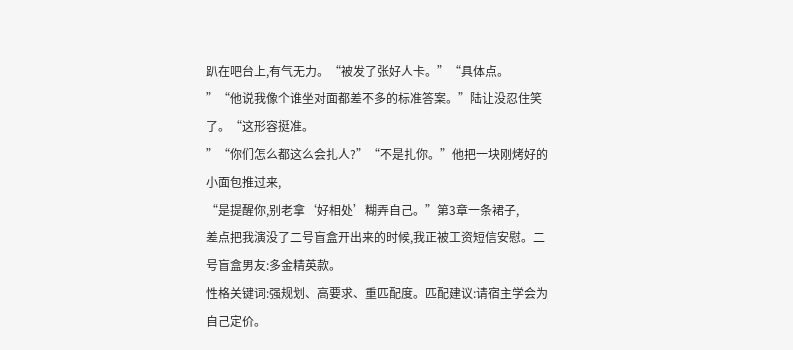趴在吧台上,有气无力。“被发了张好人卡。”“具体点。
”“他说我像个谁坐对面都差不多的标准答案。”陆让没忍住笑了。“这形容挺准。
”“你们怎么都这么会扎人?”“不是扎你。”他把一块刚烤好的小面包推过来,
“是提醒你,别老拿‘好相处’糊弄自己。”第3章一条裙子,
差点把我演没了二号盲盒开出来的时候,我正被工资短信安慰。二号盲盒男友:多金精英款。
性格关键词:强规划、高要求、重匹配度。匹配建议:请宿主学会为自己定价。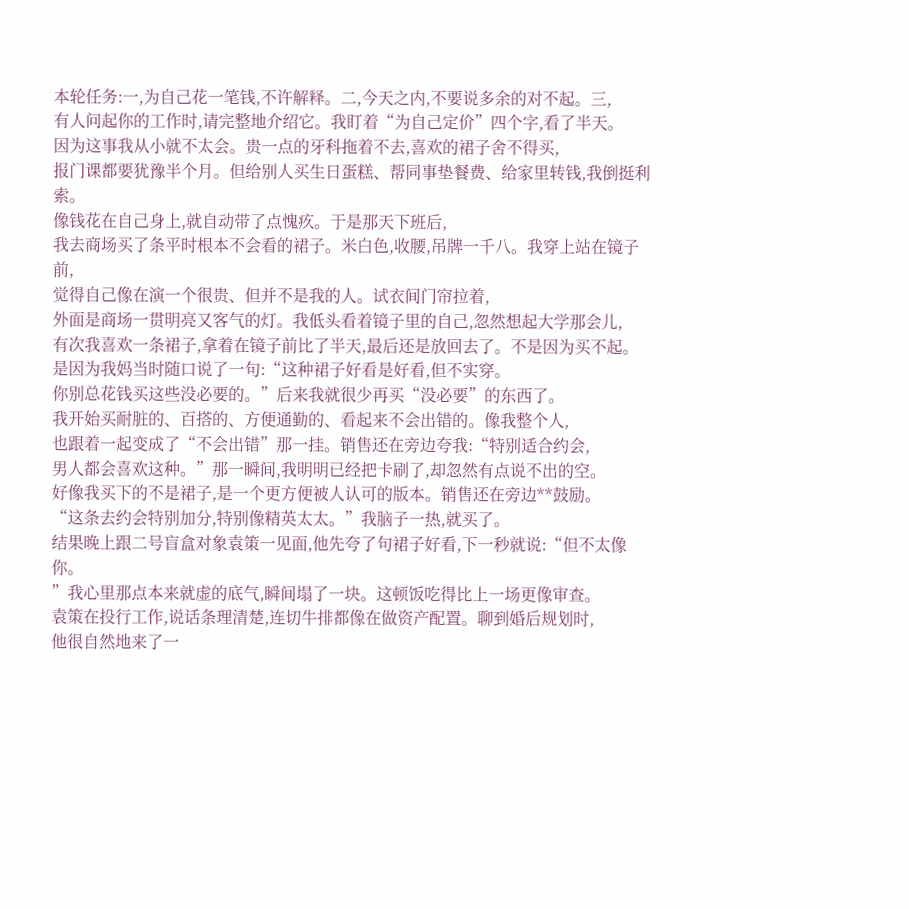本轮任务:一,为自己花一笔钱,不许解释。二,今天之内,不要说多余的对不起。三,
有人问起你的工作时,请完整地介绍它。我盯着“为自己定价”四个字,看了半天。
因为这事我从小就不太会。贵一点的牙科拖着不去,喜欢的裙子舍不得买,
报门课都要犹豫半个月。但给别人买生日蛋糕、帮同事垫餐费、给家里转钱,我倒挺利索。
像钱花在自己身上,就自动带了点愧疚。于是那天下班后,
我去商场买了条平时根本不会看的裙子。米白色,收腰,吊牌一千八。我穿上站在镜子前,
觉得自己像在演一个很贵、但并不是我的人。试衣间门帘拉着,
外面是商场一贯明亮又客气的灯。我低头看着镜子里的自己,忽然想起大学那会儿,
有次我喜欢一条裙子,拿着在镜子前比了半天,最后还是放回去了。不是因为买不起。
是因为我妈当时随口说了一句:“这种裙子好看是好看,但不实穿。
你别总花钱买这些没必要的。”后来我就很少再买“没必要”的东西了。
我开始买耐脏的、百搭的、方便通勤的、看起来不会出错的。像我整个人,
也跟着一起变成了“不会出错”那一挂。销售还在旁边夸我:“特别适合约会,
男人都会喜欢这种。”那一瞬间,我明明已经把卡刷了,却忽然有点说不出的空。
好像我买下的不是裙子,是一个更方便被人认可的版本。销售还在旁边**鼓励。
“这条去约会特别加分,特别像精英太太。”我脑子一热,就买了。
结果晚上跟二号盲盒对象袁策一见面,他先夸了句裙子好看,下一秒就说:“但不太像你。
”我心里那点本来就虚的底气,瞬间塌了一块。这顿饭吃得比上一场更像审查。
袁策在投行工作,说话条理清楚,连切牛排都像在做资产配置。聊到婚后规划时,
他很自然地来了一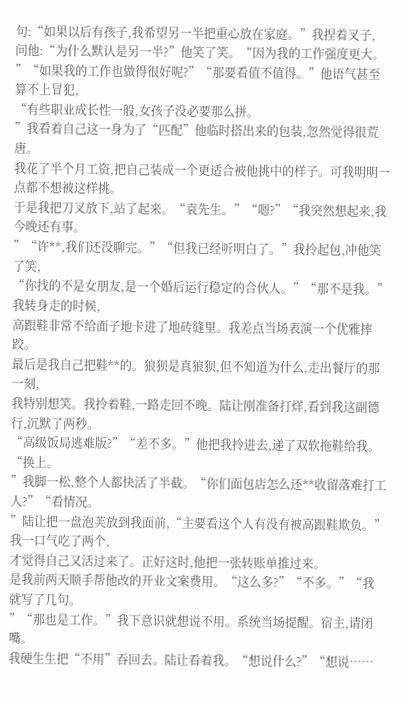句:“如果以后有孩子,我希望另一半把重心放在家庭。”我捏着叉子,
问他:“为什么默认是另一半?”他笑了笑。“因为我的工作强度更大。
”“如果我的工作也做得很好呢?”“那要看值不值得。”他语气甚至算不上冒犯,
“有些职业成长性一般,女孩子没必要那么拼。
”我看着自己这一身为了“匹配”他临时搭出来的包装,忽然觉得很荒唐。
我花了半个月工资,把自己装成一个更适合被他挑中的样子。可我明明一点都不想被这样挑。
于是我把刀叉放下,站了起来。“袁先生。”“嗯?”“我突然想起来,我今晚还有事。
”“许**,我们还没聊完。”“但我已经听明白了。”我拎起包,冲他笑了笑,
“你找的不是女朋友,是一个婚后运行稳定的合伙人。”“那不是我。”我转身走的时候,
高跟鞋非常不给面子地卡进了地砖缝里。我差点当场表演一个优雅摔跤。
最后是我自己把鞋**的。狼狈是真狼狈,但不知道为什么,走出餐厅的那一刻,
我特别想笑。我拎着鞋,一路走回不晚。陆让刚准备打烊,看到我这副德行,沉默了两秒。
“高级饭局逃难版?”“差不多。”他把我拎进去,递了双软拖鞋给我。“换上。
”我脚一松,整个人都快活了半截。“你们面包店怎么还**收留落难打工人?”“看情况。
”陆让把一盘泡芙放到我面前,“主要看这个人有没有被高跟鞋欺负。”我一口气吃了两个,
才觉得自己又活过来了。正好这时,他把一张转账单推过来。
是我前两天顺手帮他改的开业文案费用。“这么多?”“不多。”“我就写了几句。
”“那也是工作。”我下意识就想说不用。系统当场提醒。宿主,请闭嘴。
我硬生生把“不用”吞回去。陆让看着我。“想说什么?”“想说……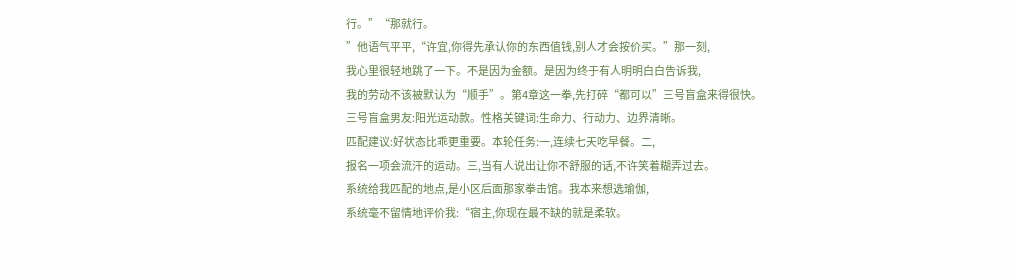行。”“那就行。
”他语气平平,“许宜,你得先承认你的东西值钱,别人才会按价买。”那一刻,
我心里很轻地跳了一下。不是因为金额。是因为终于有人明明白白告诉我,
我的劳动不该被默认为“顺手”。第4章这一拳,先打碎“都可以”三号盲盒来得很快。
三号盲盒男友:阳光运动款。性格关键词:生命力、行动力、边界清晰。
匹配建议:好状态比乖更重要。本轮任务:一,连续七天吃早餐。二,
报名一项会流汗的运动。三,当有人说出让你不舒服的话,不许笑着糊弄过去。
系统给我匹配的地点,是小区后面那家拳击馆。我本来想选瑜伽,
系统毫不留情地评价我:“宿主,你现在最不缺的就是柔软。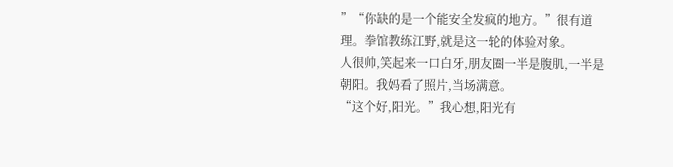”“你缺的是一个能安全发疯的地方。”很有道理。拳馆教练江野,就是这一轮的体验对象。
人很帅,笑起来一口白牙,朋友圈一半是腹肌,一半是朝阳。我妈看了照片,当场满意。
“这个好,阳光。”我心想,阳光有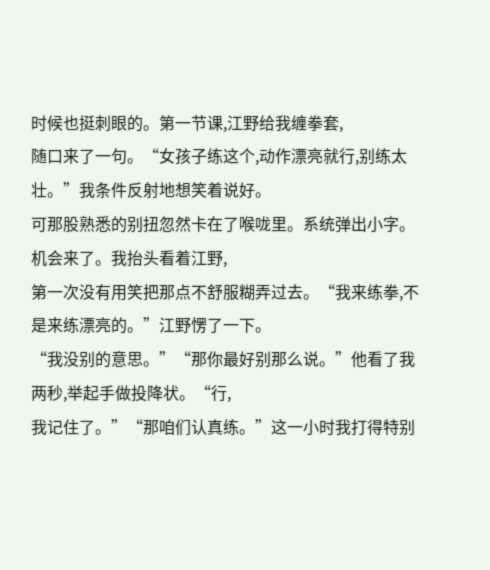时候也挺刺眼的。第一节课,江野给我缠拳套,
随口来了一句。“女孩子练这个,动作漂亮就行,别练太壮。”我条件反射地想笑着说好。
可那股熟悉的别扭忽然卡在了喉咙里。系统弹出小字。机会来了。我抬头看着江野,
第一次没有用笑把那点不舒服糊弄过去。“我来练拳,不是来练漂亮的。”江野愣了一下。
“我没别的意思。”“那你最好别那么说。”他看了我两秒,举起手做投降状。“行,
我记住了。”“那咱们认真练。”这一小时我打得特别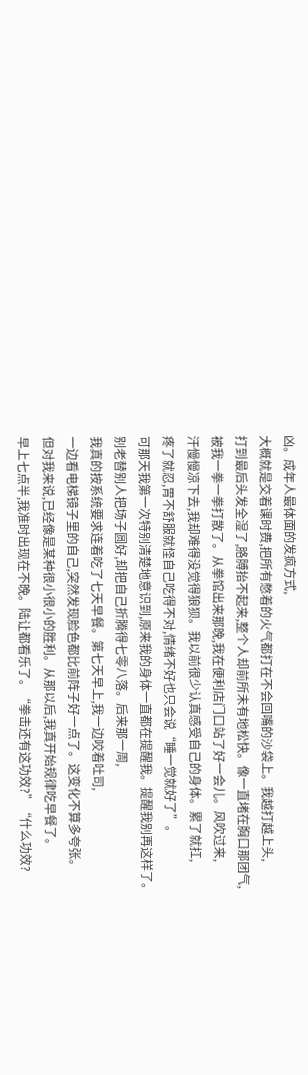凶。成年人最体面的发疯方式,
大概就是交着课时费,把所有憋着的火气都打在不会回嘴的沙袋上。我越打越上头,
打到最后头发全湿了,胳膊抬不起来,整个人却前所未有地松快。像一直堵在胸口那团气,
被我一拳一拳打散了。从拳馆出来那晚,我在便利店门口站了好一会儿。风吹过来,
汗慢慢凉下去,我却难得没觉得狼狈。我以前很少认真感受自己的身体。累了就扛,
疼了就忍,胃不舒服就怪自己吃得不对,情绪不好也只会说“睡一觉就好了”。
可那天我第一次特别清楚地意识到,原来我的身体一直都在提醒我。提醒我别再这样了。
别老替别人把场子圆好,却把自己折腾得七零八落。后来那一周,
我真的按系统要求连着吃了七天早餐。第七天早上,我一边咬着吐司,
一边看电梯镜子里的自己,突然发现脸色都比前阵子好一点了。这变化不算多夸张。
但对我来说,已经像是某种很小很小的胜利。从那以后,我真开始规律吃早餐了。
早上七点半,我准时出现在不晚。陆让都看乐了。“拳击还有这功效?”“什么功效?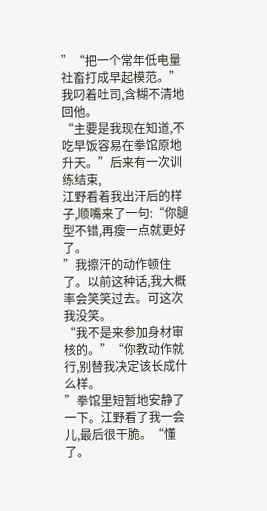”“把一个常年低电量社畜打成早起模范。”我叼着吐司,含糊不清地回他。
“主要是我现在知道,不吃早饭容易在拳馆原地升天。”后来有一次训练结束,
江野看着我出汗后的样子,顺嘴来了一句:“你腿型不错,再瘦一点就更好了。
”我擦汗的动作顿住了。以前这种话,我大概率会笑笑过去。可这次我没笑。
“我不是来参加身材审核的。”“你教动作就行,别替我决定该长成什么样。
”拳馆里短暂地安静了一下。江野看了我一会儿,最后很干脆。“懂了。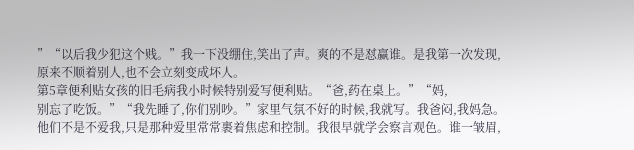”“以后我少犯这个贱。”我一下没绷住,笑出了声。爽的不是怼赢谁。是我第一次发现,
原来不顺着别人,也不会立刻变成坏人。
第5章便利贴女孩的旧毛病我小时候特别爱写便利贴。“爸,药在桌上。”“妈,
别忘了吃饭。”“我先睡了,你们别吵。”家里气氛不好的时候,我就写。我爸闷,我妈急。
他们不是不爱我,只是那种爱里常常裹着焦虑和控制。我很早就学会察言观色。谁一皱眉,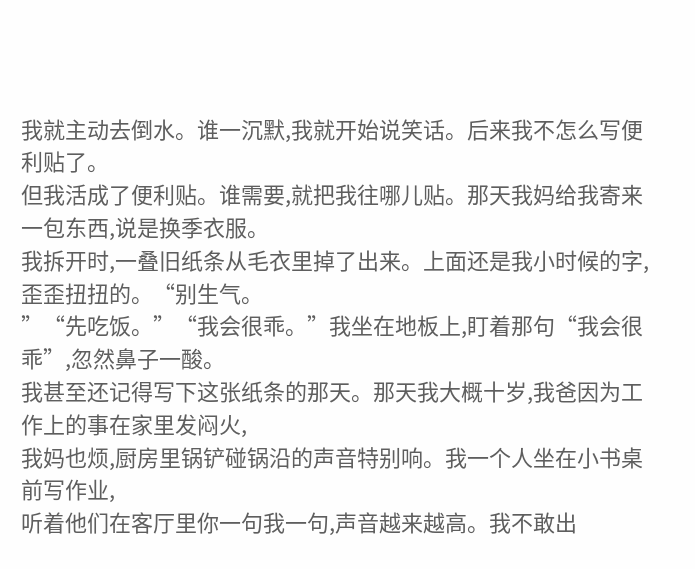我就主动去倒水。谁一沉默,我就开始说笑话。后来我不怎么写便利贴了。
但我活成了便利贴。谁需要,就把我往哪儿贴。那天我妈给我寄来一包东西,说是换季衣服。
我拆开时,一叠旧纸条从毛衣里掉了出来。上面还是我小时候的字,歪歪扭扭的。“别生气。
”“先吃饭。”“我会很乖。”我坐在地板上,盯着那句“我会很乖”,忽然鼻子一酸。
我甚至还记得写下这张纸条的那天。那天我大概十岁,我爸因为工作上的事在家里发闷火,
我妈也烦,厨房里锅铲碰锅沿的声音特别响。我一个人坐在小书桌前写作业,
听着他们在客厅里你一句我一句,声音越来越高。我不敢出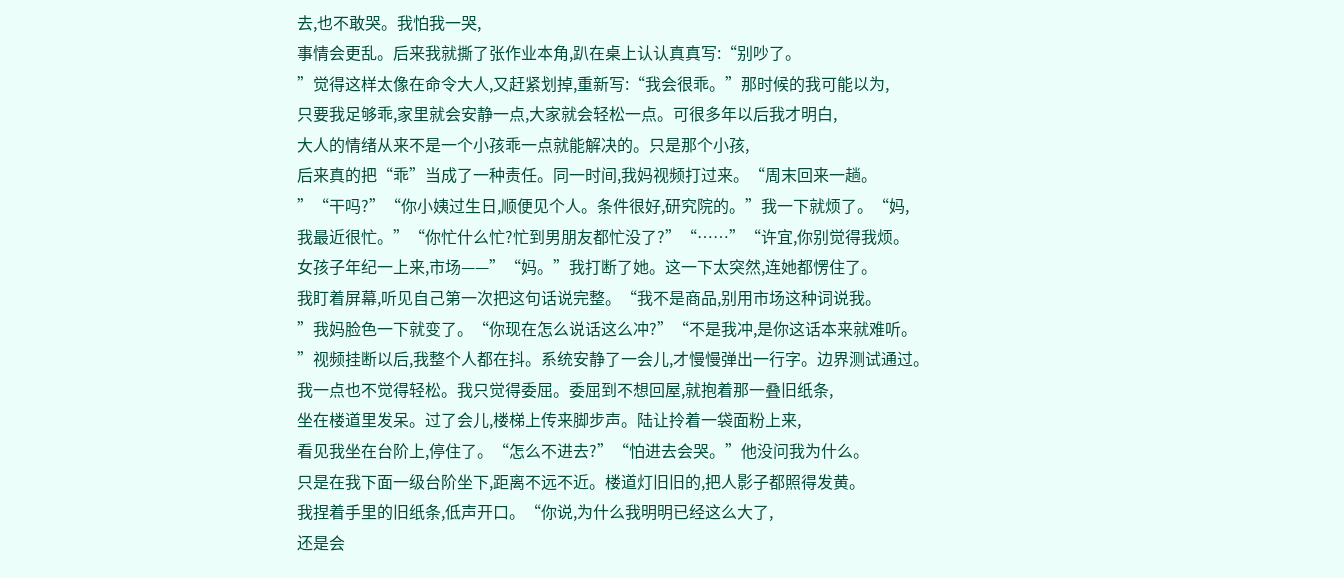去,也不敢哭。我怕我一哭,
事情会更乱。后来我就撕了张作业本角,趴在桌上认认真真写:“别吵了。
”觉得这样太像在命令大人,又赶紧划掉,重新写:“我会很乖。”那时候的我可能以为,
只要我足够乖,家里就会安静一点,大家就会轻松一点。可很多年以后我才明白,
大人的情绪从来不是一个小孩乖一点就能解决的。只是那个小孩,
后来真的把“乖”当成了一种责任。同一时间,我妈视频打过来。“周末回来一趟。
”“干吗?”“你小姨过生日,顺便见个人。条件很好,研究院的。”我一下就烦了。“妈,
我最近很忙。”“你忙什么忙?忙到男朋友都忙没了?”“……”“许宜,你别觉得我烦。
女孩子年纪一上来,市场——”“妈。”我打断了她。这一下太突然,连她都愣住了。
我盯着屏幕,听见自己第一次把这句话说完整。“我不是商品,别用市场这种词说我。
”我妈脸色一下就变了。“你现在怎么说话这么冲?”“不是我冲,是你这话本来就难听。
”视频挂断以后,我整个人都在抖。系统安静了一会儿,才慢慢弹出一行字。边界测试通过。
我一点也不觉得轻松。我只觉得委屈。委屈到不想回屋,就抱着那一叠旧纸条,
坐在楼道里发呆。过了会儿,楼梯上传来脚步声。陆让拎着一袋面粉上来,
看见我坐在台阶上,停住了。“怎么不进去?”“怕进去会哭。”他没问我为什么。
只是在我下面一级台阶坐下,距离不远不近。楼道灯旧旧的,把人影子都照得发黄。
我捏着手里的旧纸条,低声开口。“你说,为什么我明明已经这么大了,
还是会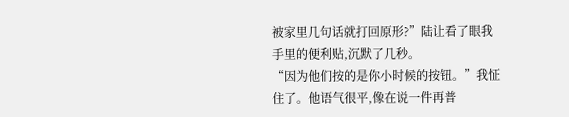被家里几句话就打回原形?”陆让看了眼我手里的便利贴,沉默了几秒。
“因为他们按的是你小时候的按钮。”我怔住了。他语气很平,像在说一件再普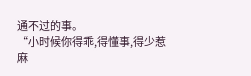通不过的事。
“小时候你得乖,得懂事,得少惹麻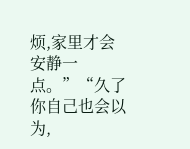烦,家里才会安静一点。”“久了你自己也会以为,